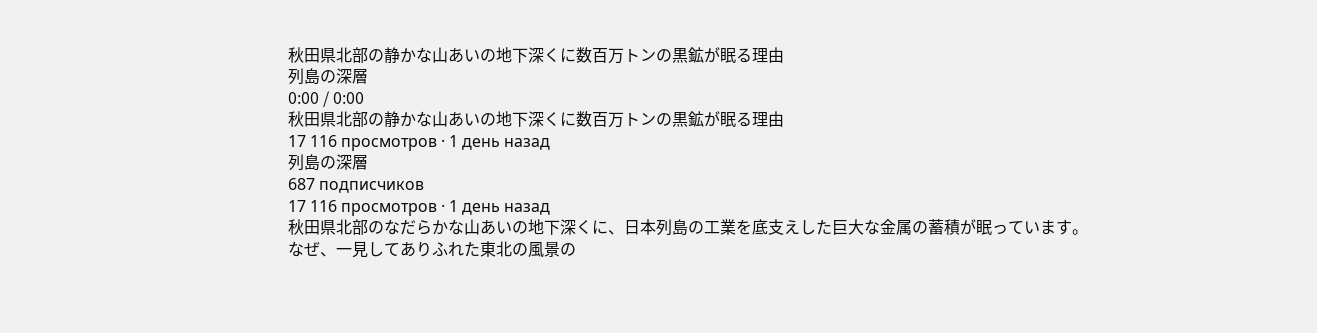秋田県北部の静かな山あいの地下深くに数百万トンの黒鉱が眠る理由
列島の深層
0:00 / 0:00
秋田県北部の静かな山あいの地下深くに数百万トンの黒鉱が眠る理由
17 116 просмотров · 1 день назад
列島の深層
687 подписчиков
17 116 просмотров · 1 день назад
秋田県北部のなだらかな山あいの地下深くに、日本列島の工業を底支えした巨大な金属の蓄積が眠っています。
なぜ、一見してありふれた東北の風景の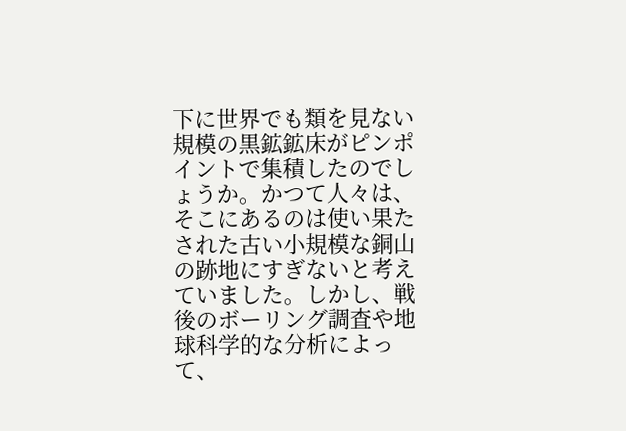下に世界でも類を見ない規模の黒鉱鉱床がピンポイントで集積したのでしょうか。かつて人々は、そこにあるのは使い果たされた古い小規模な銅山の跡地にすぎないと考えていました。しかし、戦後のボーリング調査や地球科学的な分析によって、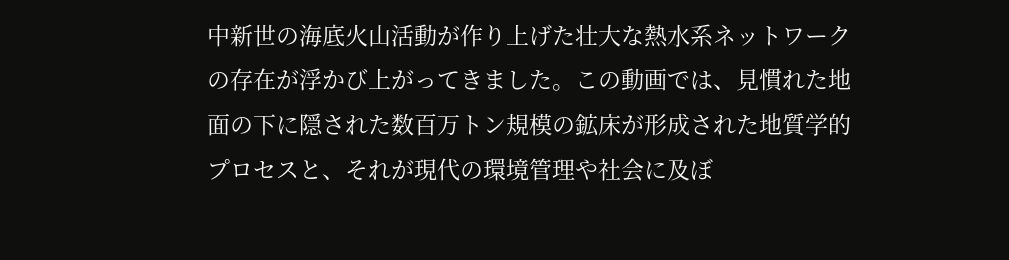中新世の海底火山活動が作り上げた壮大な熱水系ネットワークの存在が浮かび上がってきました。この動画では、見慣れた地面の下に隠された数百万トン規模の鉱床が形成された地質学的プロセスと、それが現代の環境管理や社会に及ぼ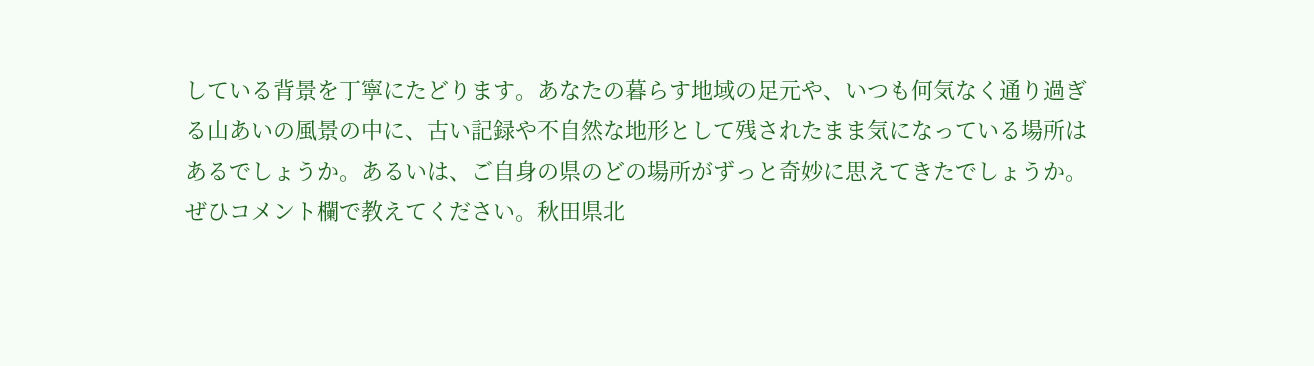している背景を丁寧にたどります。あなたの暮らす地域の足元や、いつも何気なく通り過ぎる山あいの風景の中に、古い記録や不自然な地形として残されたまま気になっている場所はあるでしょうか。あるいは、ご自身の県のどの場所がずっと奇妙に思えてきたでしょうか。ぜひコメント欄で教えてください。秋田県北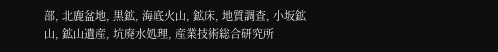部, 北鹿盆地, 黒鉱, 海底火山, 鉱床, 地質調査, 小坂鉱山, 鉱山遺産, 坑廃水処理, 産業技術総合研究所